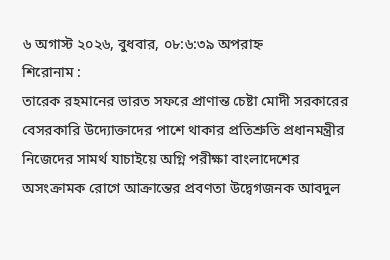৬ অগাস্ট ২০২৬, বুধবার, ০৮:৬:৩৯ অপরাহ্ন
শিরোনাম :
তারেক রহমানের ভারত সফরে প্রাণান্ত চেষ্টা মোদী সরকারের বেসরকারি উদ্যোক্তাদের পাশে থাকার প্রতিশ্রুতি প্রধানমন্ত্রীর নিজেদের সামর্থ যাচাইয়ে অগ্নি পরীক্ষা বাংলাদেশের অসংক্রামক রোগে আক্রান্তের প্রবণতা উদ্বেগজনক আবদুল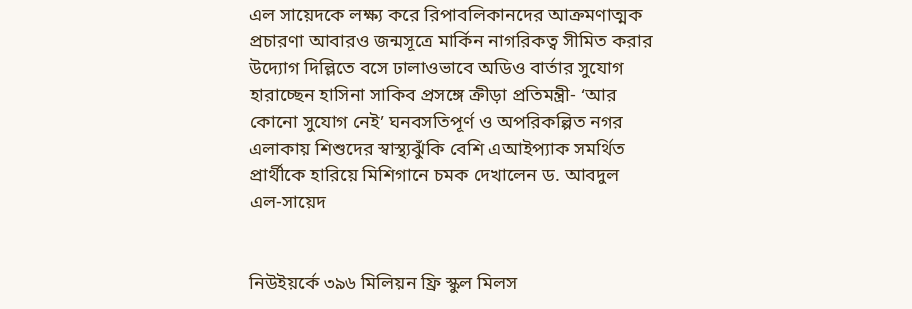এল সায়েদকে লক্ষ্য করে রিপাবলিকানদের আক্রমণাত্মক প্রচারণা আবারও জন্মসূত্রে মার্কিন নাগরিকত্ব সীমিত করার উদ্যোগ দিল্লিতে বসে ঢালাওভাবে অডিও বার্তার সুযোগ হারাচ্ছেন হাসিনা সাকিব প্রসঙ্গে ক্রীড়া প্রতিমন্ত্রী- ‘আর কোনো সুযোগ নেই’ ঘনবসতিপূর্ণ ও অপরিকল্পিত নগর এলাকায় শিশুদের স্বাস্থ্যঝুঁকি বেশি এআইপ্যাক সমর্থিত প্রার্থীকে হারিয়ে মিশিগানে চমক দেখালেন ড. আবদুল এল-সায়েদ


নিউইয়র্কে ৩৯৬ মিলিয়ন ফ্রি স্কুল মিলস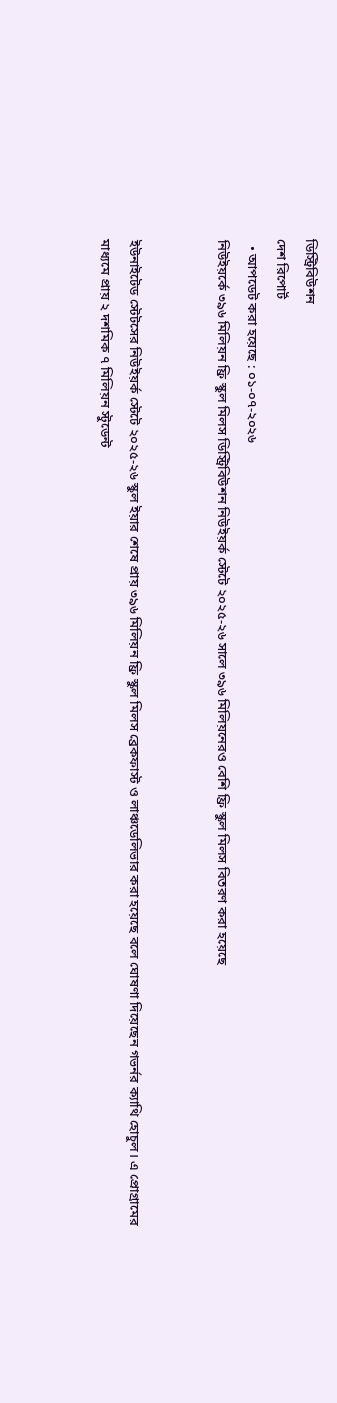ডিস্ট্রিবিউশন
দেশ রিপোর্ট
  • আপডেট করা হয়েছে : ০১-০৭-২০২৬
নিউইয়র্কে ৩৯৬ মিলিয়ন ফ্রি স্কুল মিলস ডিস্ট্রিবিউশন নিউইয়র্ক স্টেটে ২০২৫-২৬ সালে ৩৯৬ মিলিয়নেরও বেশি ফ্রি স্কুল মিলস বিতরণ করা হয়েছে


ইউনাইটেড স্টেটসের নিউইয়র্ক স্টেটে ২০২৫-২৬ স্কুল ইয়ার শেষে প্রায় ৩৯৬ মিলিয়ন ফ্রি স্কুল মিলস ব্রেকফাস্ট ও লাঞ্চডেলিভার করা হয়েছে বলে ঘোষণা দিয়েছেন গভর্নর ক্যাথি হোচুল। এ প্রোগ্রামের মাধ্যমে প্রায় ২ দশমিক ৭ মিলিয়ন স্টুডেন্ট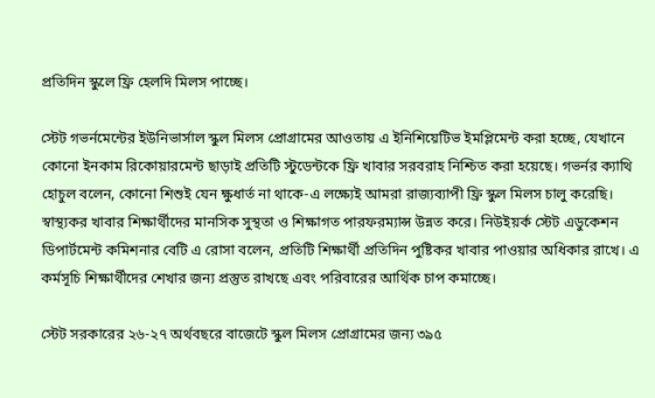প্রতিদিন স্কুলে ফ্রি হেলদি মিলস পাচ্ছে।

স্টেট গভর্নমেন্টের ইউনিভার্সাল স্কুল মিলস প্রোগ্রামের আওতায় এ ইনিশিয়েটিভ ইমপ্লিমেন্ট করা হচ্ছে, যেখানে কোনো ইনকাম রিকোয়ারমেন্ট ছাড়াই প্রতিটি স্টুডেন্টকে ফ্রি খাবার সরবরাহ নিশ্চিত করা হয়েছে। গভর্নর ক্যাথি হোচুল বলেন, কোনো শিশুই যেন ক্ষুধার্ত না থাকে-এ লক্ষ্যেই আমরা রাজ্যব্যাপী ফ্রি স্কুল মিলস চালু করেছি। স্বাস্থ্যকর খাবার শিক্ষার্থীদের মানসিক সুস্থতা ও শিক্ষাগত পারফরম্যান্স উন্নত করে। নিউইয়র্ক স্টেট এডুকেশন ডিপার্টমেন্ট কমিশনার বেটি এ রোসা বলেন, প্রতিটি শিক্ষার্থী প্রতিদিন পুষ্টিকর খাবার পাওয়ার অধিকার রাখে। এ কর্মসূচি শিক্ষার্থীদের শেখার জন্য প্রস্তুত রাখছে এবং পরিবারের আর্থিক চাপ কমাচ্ছে।

স্টেট সরকারের ২৬-২৭ অর্থবছরে বাজেটে স্কুল মিলস প্রোগ্রামের জন্য ৩৯৫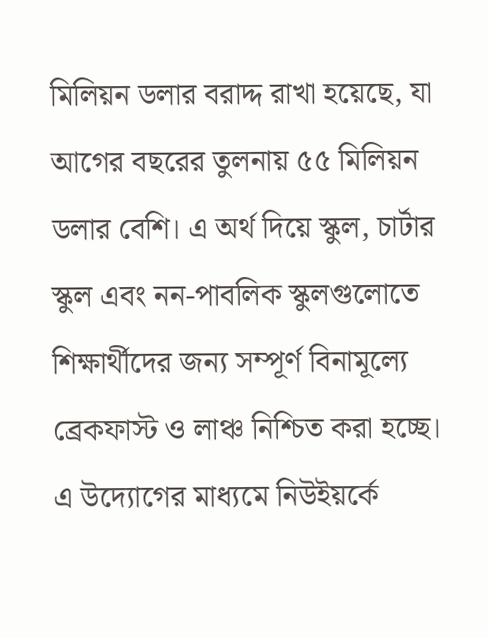মিলিয়ন ডলার বরাদ্দ রাখা হয়েছে, যা আগের বছরের তুলনায় ৫৫ মিলিয়ন ডলার বেশি। এ অর্থ দিয়ে স্কুল, চার্টার স্কুল এবং নন-পাবলিক স্কুলগুলোতে শিক্ষার্থীদের জন্য সম্পূর্ণ বিনামূল্যে ব্রেকফাস্ট ও লাঞ্চ নিশ্চিত করা হচ্ছে। এ উদ্যোগের মাধ্যমে নিউইয়র্কে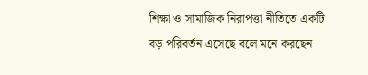শিক্ষা ও সামাজিক নিরাপত্তা নীতিতে একটি বড় পরিবর্তন এসেছে বলে মনে করছেন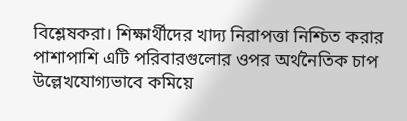বিশ্লেষকরা। শিক্ষার্থীদের খাদ্য নিরাপত্তা নিশ্চিত করার পাশাপাশি এটি পরিবারগুলোর ওপর অর্থনৈতিক চাপ উল্লেখযোগ্যভাবে কমিয়ে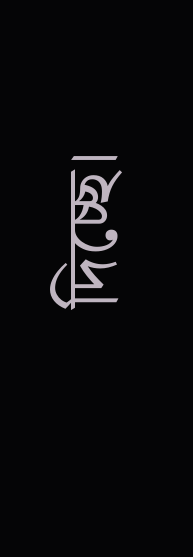দিচ্ছে।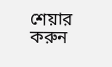শেয়ার করুন